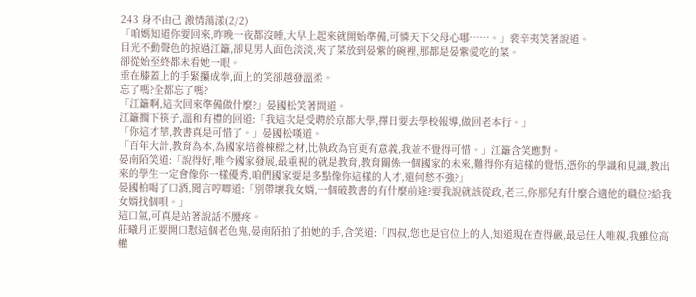243 身不由己 激情蕩漾(2/2)
「咱媽知道你要回來,昨晚一夜都沒睡,大早上起來就開始準備,可憐天下父母心哪……。」裴辛夷笑著說道。
目光不動聲色的掠過江籬,卻見男人面色淡淡,夾了菜放到晏紫的碗裡,那都是晏紫愛吃的菜。
卻從始至終都未看她一眼。
垂在膝蓋上的手緊攥成拳,面上的笑卻越發溫柔。
忘了嗎?全都忘了嗎?
「江籬啊,這次回來準備做什麼?」晏國松笑著問道。
江籬擱下筷子,溫和有禮的回道:「我這次是受聘於京都大學,擇日要去學校報導,做回老本行。」
「你這才華,教書真是可惜了。」晏國松嘆道。
「百年大計,教育為本,為國家培養棟樑之材,比執政為官更有意義,我並不覺得可惜。」江籬含笑應對。
晏南陌笑道:「說得好,唯今國家發展,最重視的就是教育,教育關係一個國家的未來,難得你有這樣的覺悟,憑你的學識和見識,教出來的學生一定會像你一樣優秀,咱們國家要是多點像你這樣的人才,還何愁不強?」
晏國柏喝了口酒,聞言哼唧道:「別帶壞我女婿,一個破教書的有什麼前途?要我說就該從政,老三,你那兒有什麼合適他的職位?給我女婿找個唄。」
這口氣,可真是站著說話不腰疼。
莊曦月正要開口懟這個老色鬼,晏南陌拍了拍她的手,含笑道:「四叔,您也是官位上的人,知道現在查得嚴,最忌任人唯親,我雖位高權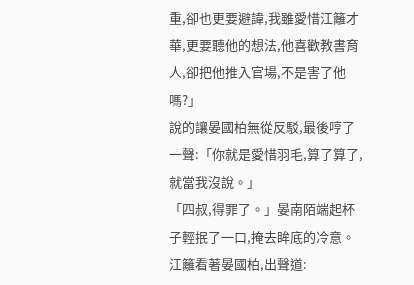重,卻也更要避諱,我雖愛惜江籬才華,更要聽他的想法,他喜歡教書育人,卻把他推入官場,不是害了他嗎?」
說的讓晏國柏無從反駁,最後哼了一聲:「你就是愛惜羽毛,算了算了,就當我沒說。」
「四叔,得罪了。」晏南陌端起杯子輕抿了一口,掩去眸底的冷意。
江籬看著晏國柏,出聲道: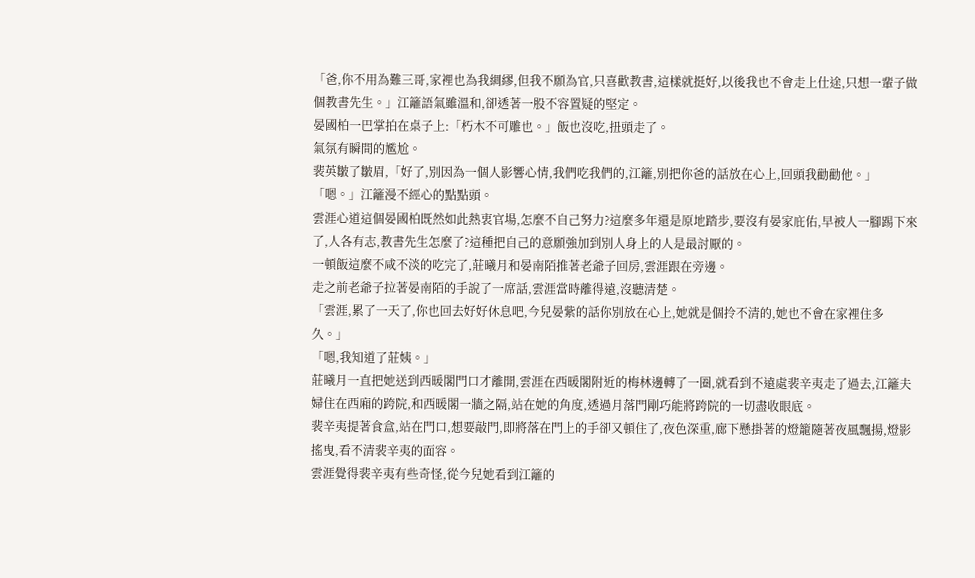「爸,你不用為難三哥,家裡也為我綢繆,但我不願為官,只喜歡教書,這樣就挺好,以後我也不會走上仕途,只想一輩子做個教書先生。」江籬語氣雖溫和,卻透著一股不容置疑的堅定。
晏國柏一巴掌拍在桌子上:「朽木不可雕也。」飯也沒吃,扭頭走了。
氣氛有瞬間的尷尬。
裴英皺了皺眉,「好了,別因為一個人影響心情,我們吃我們的,江籬,別把你爸的話放在心上,回頭我勸勸他。」
「嗯。」江籬漫不經心的點點頭。
雲涯心道這個晏國柏既然如此熱衷官場,怎麼不自己努力?這麼多年還是原地踏步,要沒有晏家庇佑,早被人一腳踢下來了,人各有志,教書先生怎麼了?這種把自己的意願強加到別人身上的人是最討厭的。
一頓飯這麼不咸不淡的吃完了,莊曦月和晏南陌推著老爺子回房,雲涯跟在旁邊。
走之前老爺子拉著晏南陌的手說了一席話,雲涯當時離得遠,沒聽清楚。
「雲涯,累了一天了,你也回去好好休息吧,今兒晏紫的話你別放在心上,她就是個拎不清的,她也不會在家裡住多久。」
「嗯,我知道了莊姨。」
莊曦月一直把她送到西暖閣門口才離開,雲涯在西暖閣附近的梅林邊轉了一圈,就看到不遠處裴辛夷走了過去,江籬夫婦住在西廂的跨院,和西暖閣一牆之隔,站在她的角度,透過月落門剛巧能將跨院的一切盡收眼底。
裴辛夷提著食盒,站在門口,想要敲門,即將落在門上的手卻又頓住了,夜色深重,廊下懸掛著的燈籠隨著夜風飄揚,燈影搖曳,看不清裴辛夷的面容。
雲涯覺得裴辛夷有些奇怪,從今兒她看到江籬的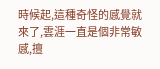時候起,這種奇怪的感覺就來了,雲涯一直是個非常敏感,擅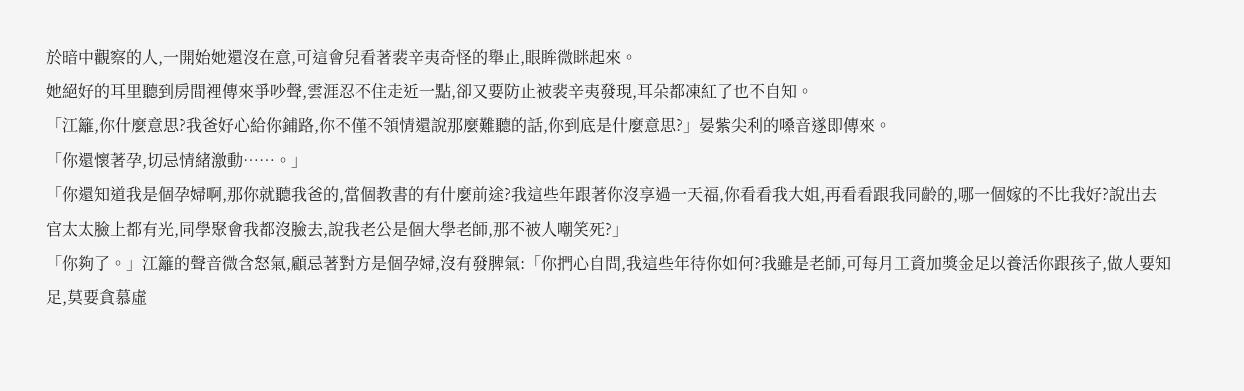於暗中觀察的人,一開始她還沒在意,可這會兒看著裴辛夷奇怪的舉止,眼眸微眯起來。
她絕好的耳里聽到房間裡傳來爭吵聲,雲涯忍不住走近一點,卻又要防止被裴辛夷發現,耳朵都凍紅了也不自知。
「江籬,你什麼意思?我爸好心給你鋪路,你不僅不領情還說那麼難聽的話,你到底是什麼意思?」晏紫尖利的嗓音遂即傳來。
「你還懷著孕,切忌情緒激動……。」
「你還知道我是個孕婦啊,那你就聽我爸的,當個教書的有什麼前途?我這些年跟著你沒享過一天福,你看看我大姐,再看看跟我同齡的,哪一個嫁的不比我好?說出去官太太臉上都有光,同學聚會我都沒臉去,說我老公是個大學老師,那不被人嘲笑死?」
「你夠了。」江籬的聲音微含怒氣,顧忌著對方是個孕婦,沒有發脾氣:「你捫心自問,我這些年待你如何?我雖是老師,可每月工資加獎金足以養活你跟孩子,做人要知足,莫要貪慕虛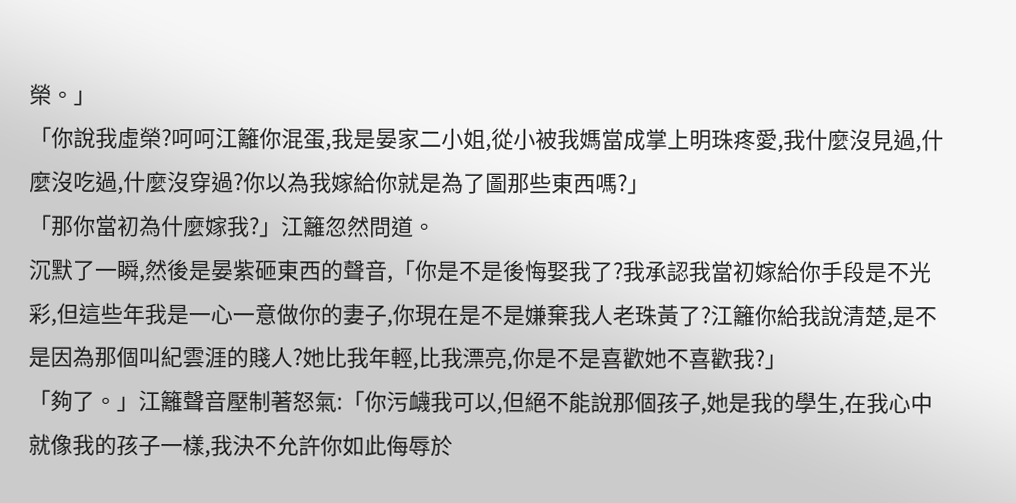榮。」
「你說我虛榮?呵呵江籬你混蛋,我是晏家二小姐,從小被我媽當成掌上明珠疼愛,我什麼沒見過,什麼沒吃過,什麼沒穿過?你以為我嫁給你就是為了圖那些東西嗎?」
「那你當初為什麼嫁我?」江籬忽然問道。
沉默了一瞬,然後是晏紫砸東西的聲音,「你是不是後悔娶我了?我承認我當初嫁給你手段是不光彩,但這些年我是一心一意做你的妻子,你現在是不是嫌棄我人老珠黃了?江籬你給我說清楚,是不是因為那個叫紀雲涯的賤人?她比我年輕,比我漂亮,你是不是喜歡她不喜歡我?」
「夠了。」江籬聲音壓制著怒氣:「你污衊我可以,但絕不能說那個孩子,她是我的學生,在我心中就像我的孩子一樣,我決不允許你如此侮辱於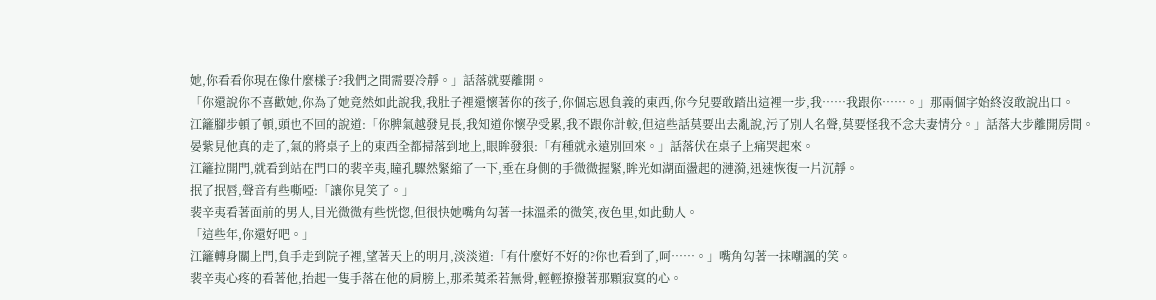她,你看看你現在像什麼樣子?我們之間需要冷靜。」話落就要離開。
「你還說你不喜歡她,你為了她竟然如此說我,我肚子裡還懷著你的孩子,你個忘恩負義的東西,你今兒要敢踏出這裡一步,我……我跟你……。」那兩個字始終沒敢說出口。
江籬腳步頓了頓,頭也不回的說道:「你脾氣越發見長,我知道你懷孕受累,我不跟你計較,但這些話莫要出去亂說,污了別人名聲,莫要怪我不念夫妻情分。」話落大步離開房間。
晏紫見他真的走了,氣的將桌子上的東西全都掃落到地上,眼眸發狠:「有種就永遠別回來。」話落伏在桌子上痛哭起來。
江籬拉開門,就看到站在門口的裴辛夷,瞳孔驟然緊縮了一下,垂在身側的手微微握緊,眸光如湖面盪起的漣漪,迅速恢復一片沉靜。
抿了抿唇,聲音有些嘶啞:「讓你見笑了。」
裴辛夷看著面前的男人,目光微微有些恍惚,但很快她嘴角勾著一抹溫柔的微笑,夜色里,如此動人。
「這些年,你還好吧。」
江籬轉身關上門,負手走到院子裡,望著天上的明月,淡淡道:「有什麼好不好的?你也看到了,呵……。」嘴角勾著一抹嘲諷的笑。
裴辛夷心疼的看著他,抬起一隻手落在他的肩膀上,那柔荑柔若無骨,輕輕撩撥著那顆寂寞的心。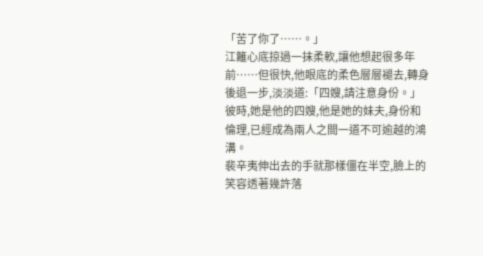「苦了你了……。」
江籬心底掠過一抹柔軟,讓他想起很多年前……但很快,他眼底的柔色層層褪去,轉身後退一步,淡淡道:「四嫂,請注意身份。」
彼時,她是他的四嫂,他是她的妹夫,身份和倫理,已經成為兩人之間一道不可逾越的鴻溝。
裴辛夷伸出去的手就那樣僵在半空,臉上的笑容透著幾許落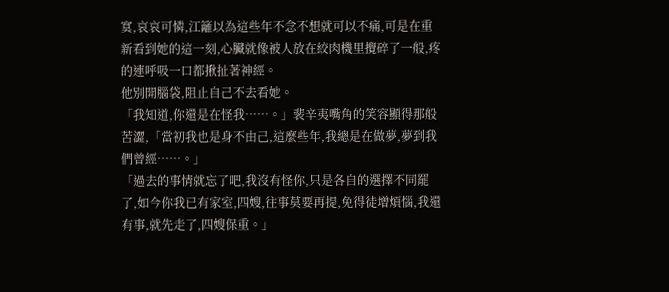寞,哀哀可憐,江籬以為這些年不念不想就可以不痛,可是在重新看到她的這一刻,心臟就像被人放在絞肉機里攪碎了一般,疼的連呼吸一口都揪扯著神經。
他別開腦袋,阻止自己不去看她。
「我知道,你還是在怪我……。」裴辛夷嘴角的笑容顯得那般苦澀,「當初我也是身不由己,這麼些年,我總是在做夢,夢到我們曾經……。」
「過去的事情就忘了吧,我沒有怪你,只是各自的選擇不同罷了,如今你我已有家室,四嫂,往事莫要再提,免得徒增煩惱,我還有事,就先走了,四嫂保重。」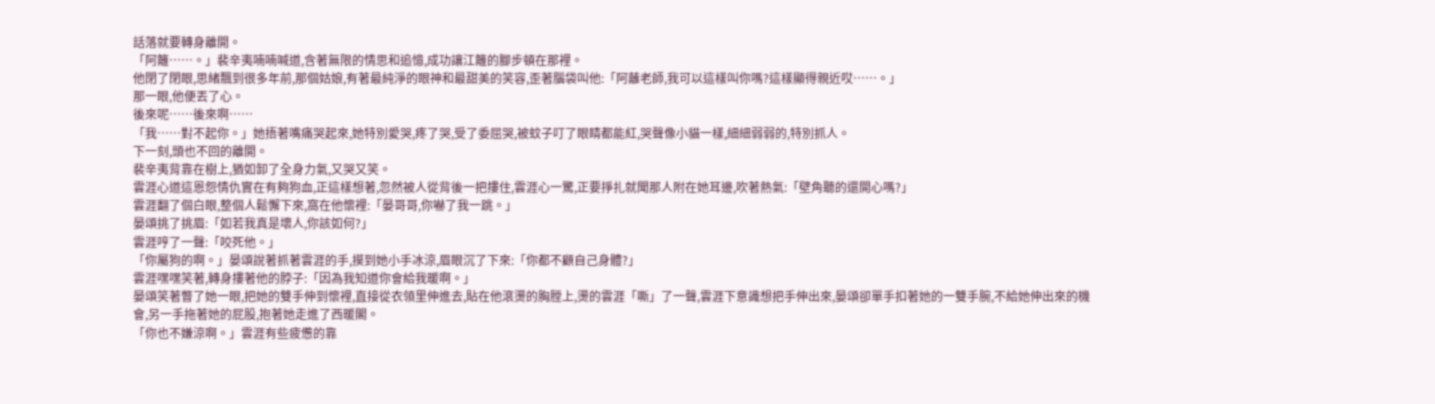話落就要轉身離開。
「阿籬……。」裴辛夷喃喃喊道,含著無限的情思和追憶,成功讓江籬的腳步頓在那裡。
他閉了閉眼,思緒飄到很多年前,那個姑娘,有著最純淨的眼神和最甜美的笑容,歪著腦袋叫他:「阿蘺老師,我可以這樣叫你嗎?這樣顯得親近哎……。」
那一眼,他便丟了心。
後來呢……後來啊……
「我……對不起你。」她捂著嘴痛哭起來,她特別愛哭,疼了哭,受了委屈哭,被蚊子叮了眼睛都能紅,哭聲像小貓一樣,細細弱弱的,特別抓人。
下一刻,頭也不回的離開。
裴辛夷背靠在樹上,猶如卸了全身力氣,又哭又笑。
雲涯心道這恩怨情仇實在有夠狗血,正這樣想著,忽然被人從背後一把摟住,雲涯心一驚,正要掙扎就聞那人附在她耳邊,吹著熱氣:「壁角聽的還開心嗎?」
雲涯翻了個白眼,整個人鬆懈下來,窩在他懷裡:「晏哥哥,你嚇了我一跳。」
晏頌挑了挑眉:「如若我真是壞人,你該如何?」
雲涯哼了一聲:「咬死他。」
「你屬狗的啊。」晏頌說著抓著雲涯的手,摸到她小手冰涼,眉眼沉了下來:「你都不顧自己身體?」
雲涯嘿嘿笑著,轉身摟著他的脖子:「因為我知道你會給我暖啊。」
晏頌笑著瞥了她一眼,把她的雙手伸到懷裡,直接從衣領里伸進去,貼在他滾燙的胸膛上,燙的雲涯「嘶」了一聲,雲涯下意識想把手伸出來,晏頌卻單手扣著她的一雙手腕,不給她伸出來的機會,另一手拖著她的屁股,抱著她走進了西暖閣。
「你也不嫌涼啊。」雲涯有些疲憊的靠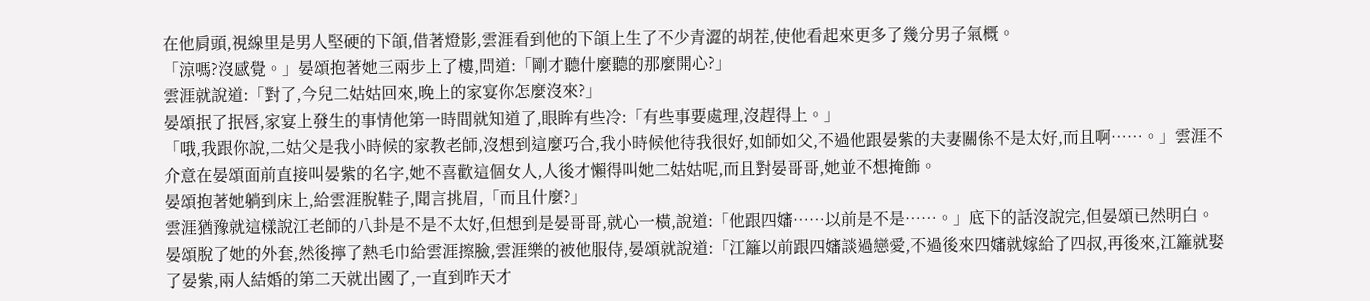在他肩頭,視線里是男人堅硬的下頜,借著燈影,雲涯看到他的下頜上生了不少青澀的胡茬,使他看起來更多了幾分男子氣概。
「涼嗎?沒感覺。」晏頌抱著她三兩步上了樓,問道:「剛才聽什麼聽的那麼開心?」
雲涯就說道:「對了,今兒二姑姑回來,晚上的家宴你怎麼沒來?」
晏頌抿了抿唇,家宴上發生的事情他第一時間就知道了,眼眸有些冷:「有些事要處理,沒趕得上。」
「哦,我跟你說,二姑父是我小時候的家教老師,沒想到這麼巧合,我小時候他待我很好,如師如父,不過他跟晏紫的夫妻關係不是太好,而且啊……。」雲涯不介意在晏頌面前直接叫晏紫的名字,她不喜歡這個女人,人後才懶得叫她二姑姑呢,而且對晏哥哥,她並不想掩飾。
晏頌抱著她躺到床上,給雲涯脫鞋子,聞言挑眉,「而且什麼?」
雲涯猶豫就這樣說江老師的八卦是不是不太好,但想到是晏哥哥,就心一橫,說道:「他跟四嬸……以前是不是……。」底下的話沒說完,但晏頌已然明白。
晏頌脫了她的外套,然後擰了熱毛巾給雲涯擦臉,雲涯樂的被他服侍,晏頌就說道:「江籬以前跟四嬸談過戀愛,不過後來四嬸就嫁給了四叔,再後來,江籬就娶了晏紫,兩人結婚的第二天就出國了,一直到昨天才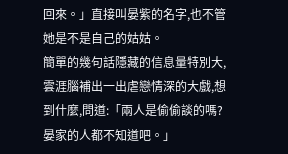回來。」直接叫晏紫的名字,也不管她是不是自己的姑姑。
簡單的幾句話隱藏的信息量特別大,雲涯腦補出一出虐戀情深的大戲,想到什麼,問道:「兩人是偷偷談的嗎?晏家的人都不知道吧。」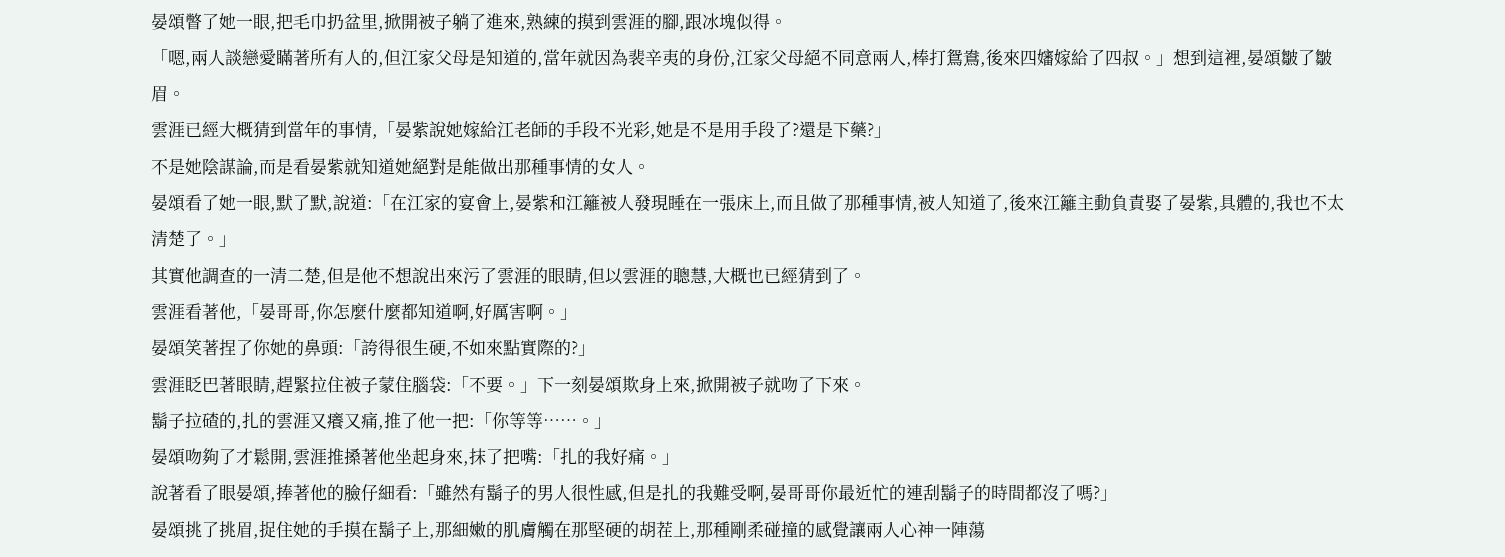晏頌瞥了她一眼,把毛巾扔盆里,掀開被子躺了進來,熟練的摸到雲涯的腳,跟冰塊似得。
「嗯,兩人談戀愛瞞著所有人的,但江家父母是知道的,當年就因為裴辛夷的身份,江家父母絕不同意兩人,棒打鴛鴦,後來四嬸嫁給了四叔。」想到這裡,晏頌皺了皺眉。
雲涯已經大概猜到當年的事情,「晏紫說她嫁給江老師的手段不光彩,她是不是用手段了?還是下藥?」
不是她陰謀論,而是看晏紫就知道她絕對是能做出那種事情的女人。
晏頌看了她一眼,默了默,說道:「在江家的宴會上,晏紫和江籬被人發現睡在一張床上,而且做了那種事情,被人知道了,後來江籬主動負責娶了晏紫,具體的,我也不太清楚了。」
其實他調查的一清二楚,但是他不想說出來污了雲涯的眼睛,但以雲涯的聰慧,大概也已經猜到了。
雲涯看著他,「晏哥哥,你怎麼什麼都知道啊,好厲害啊。」
晏頌笑著捏了你她的鼻頭:「誇得很生硬,不如來點實際的?」
雲涯眨巴著眼睛,趕緊拉住被子蒙住腦袋:「不要。」下一刻晏頌欺身上來,掀開被子就吻了下來。
鬍子拉碴的,扎的雲涯又癢又痛,推了他一把:「你等等……。」
晏頌吻夠了才鬆開,雲涯推搡著他坐起身來,抹了把嘴:「扎的我好痛。」
說著看了眼晏頌,捧著他的臉仔細看:「雖然有鬍子的男人很性感,但是扎的我難受啊,晏哥哥你最近忙的連刮鬍子的時間都沒了嗎?」
晏頌挑了挑眉,捉住她的手摸在鬍子上,那細嫩的肌膚觸在那堅硬的胡茬上,那種剛柔碰撞的感覺讓兩人心神一陣蕩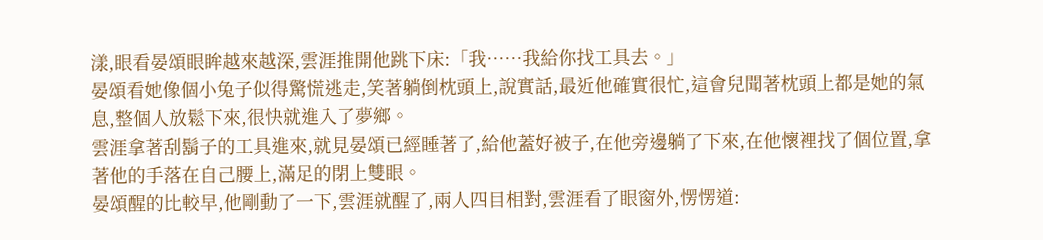漾,眼看晏頌眼眸越來越深,雲涯推開他跳下床:「我……我給你找工具去。」
晏頌看她像個小兔子似得驚慌逃走,笑著躺倒枕頭上,說實話,最近他確實很忙,這會兒聞著枕頭上都是她的氣息,整個人放鬆下來,很快就進入了夢鄉。
雲涯拿著刮鬍子的工具進來,就見晏頌已經睡著了,給他蓋好被子,在他旁邊躺了下來,在他懷裡找了個位置,拿著他的手落在自己腰上,滿足的閉上雙眼。
晏頌醒的比較早,他剛動了一下,雲涯就醒了,兩人四目相對,雲涯看了眼窗外,愣愣道: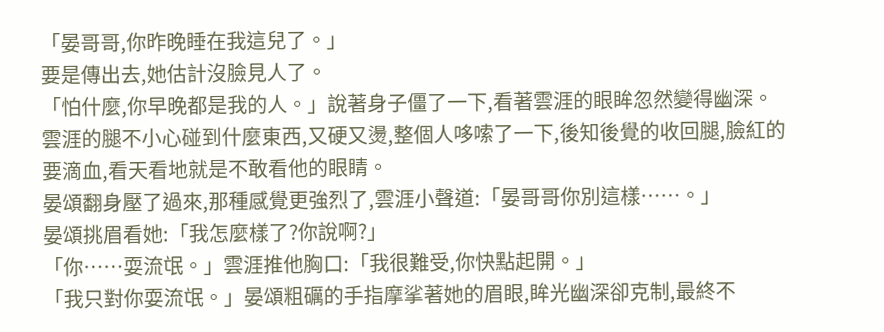「晏哥哥,你昨晚睡在我這兒了。」
要是傳出去,她估計沒臉見人了。
「怕什麼,你早晚都是我的人。」說著身子僵了一下,看著雲涯的眼眸忽然變得幽深。
雲涯的腿不小心碰到什麼東西,又硬又燙,整個人哆嗦了一下,後知後覺的收回腿,臉紅的要滴血,看天看地就是不敢看他的眼睛。
晏頌翻身壓了過來,那種感覺更強烈了,雲涯小聲道:「晏哥哥你別這樣……。」
晏頌挑眉看她:「我怎麼樣了?你說啊?」
「你……耍流氓。」雲涯推他胸口:「我很難受,你快點起開。」
「我只對你耍流氓。」晏頌粗礪的手指摩挲著她的眉眼,眸光幽深卻克制,最終不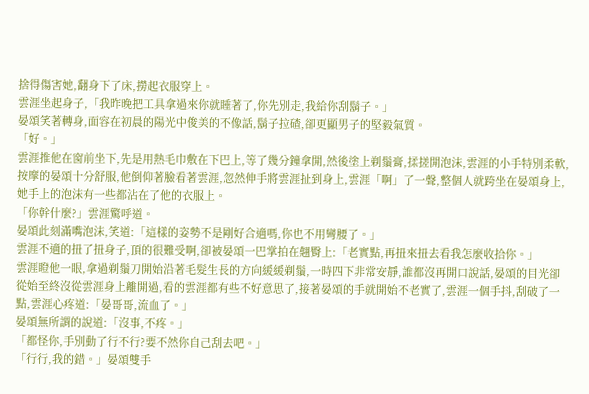捨得傷害她,翻身下了床,撈起衣服穿上。
雲涯坐起身子,「我昨晚把工具拿過來你就睡著了,你先別走,我給你刮鬍子。」
晏頌笑著轉身,面容在初晨的陽光中俊美的不像話,鬍子拉碴,卻更顯男子的堅毅氣質。
「好。」
雲涯推他在窗前坐下,先是用熱毛巾敷在下巴上,等了幾分鐘拿開,然後塗上剃鬚膏,揉搓開泡沫,雲涯的小手特別柔軟,按摩的晏頌十分舒服,他倒仰著臉看著雲涯,忽然伸手將雲涯扯到身上,雲涯「啊」了一聲,整個人就跨坐在晏頌身上,她手上的泡沫有一些都沾在了他的衣服上。
「你幹什麼?」雲涯驚呼道。
晏頌此刻滿嘴泡沫,笑道:「這樣的姿勢不是剛好合適嗎,你也不用彎腰了。」
雲涯不適的扭了扭身子,頂的很難受啊,卻被晏頌一巴掌拍在翹臀上:「老實點,再扭來扭去看我怎麼收拾你。」
雲涯瞪他一眼,拿過剃鬚刀開始沿著毛髮生長的方向緩緩剃鬚,一時四下非常安靜,誰都沒再開口說話,晏頌的目光卻從始至終沒從雲涯身上離開過,看的雲涯都有些不好意思了,接著晏頌的手就開始不老實了,雲涯一個手抖,刮破了一點,雲涯心疼道:「晏哥哥,流血了。」
晏頌無所謂的說道:「沒事,不疼。」
「都怪你,手別動了行不行?要不然你自己刮去吧。」
「行行,我的錯。」晏頌雙手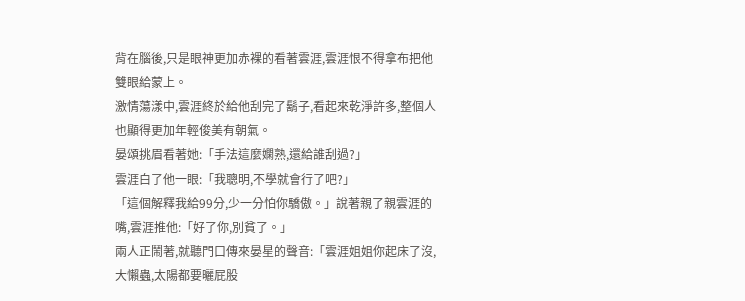背在腦後,只是眼神更加赤裸的看著雲涯,雲涯恨不得拿布把他雙眼給蒙上。
激情蕩漾中,雲涯終於給他刮完了鬍子,看起來乾淨許多,整個人也顯得更加年輕俊美有朝氣。
晏頌挑眉看著她:「手法這麼嫻熟,還給誰刮過?」
雲涯白了他一眼:「我聰明,不學就會行了吧?」
「這個解釋我給99分,少一分怕你驕傲。」說著親了親雲涯的嘴,雲涯推他:「好了你,別貧了。」
兩人正鬧著,就聽門口傳來晏星的聲音:「雲涯姐姐你起床了沒,大懶蟲,太陽都要曬屁股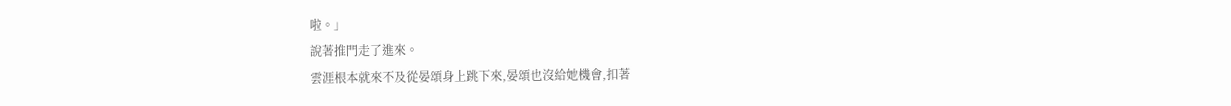啦。」
說著推門走了進來。
雲涯根本就來不及從晏頌身上跳下來,晏頌也沒給她機會,扣著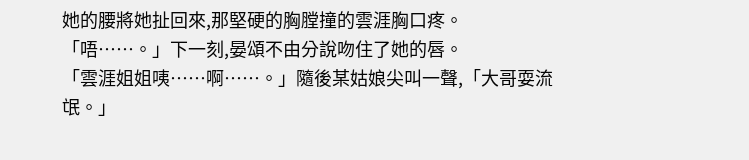她的腰將她扯回來,那堅硬的胸膛撞的雲涯胸口疼。
「唔……。」下一刻,晏頌不由分說吻住了她的唇。
「雲涯姐姐咦……啊……。」隨後某姑娘尖叫一聲,「大哥耍流氓。」